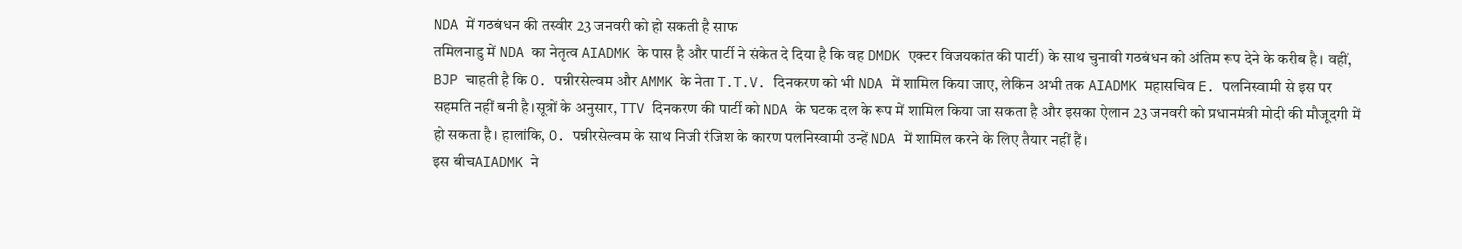NDA में गठबंधन की तस्वीर 23 जनवरी को हो सकती है साफ
तमिलनाडु में NDA का नेतृत्व AIADMK के पास है और पार्टी ने संकेत दे दिया है कि वह DMDK एक्टर विजयकांत की पार्टी) के साथ चुनावी गठबंधन को अंतिम रूप देने के करीब है। वहीं, BJP चाहती है कि O. पन्नीरसेल्वम और AMMK के नेता T.T.V. दिनकरण को भी NDA में शामिल किया जाए, लेकिन अभी तक AIADMK महासचिव E. पलनिस्वामी से इस पर सहमति नहीं बनी है।सूत्रों के अनुसार, TTV दिनकरण की पार्टी को NDA के घटक दल के रूप में शामिल किया जा सकता है और इसका ऐलान 23 जनवरी को प्रधानमंत्री मोदी की मौजूदगी में हो सकता है। हालांकि, O. पन्नीरसेल्वम के साथ निजी रंजिश के कारण पलनिस्वामी उन्हें NDA में शामिल करने के लिए तैयार नहीं हैं।
इस बीचAIADMK ने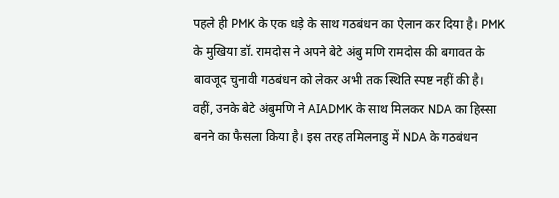पहले ही PMK के एक धड़े के साथ गठबंधन का ऐलान कर दिया है। PMK के मुखिया डॉ. रामदोस ने अपने बेटे अंबु मणि रामदोस की बगावत के बावजूद चुनावी गठबंधन को लेकर अभी तक स्थिति स्पष्ट नहीं की है। वहीं, उनके बेटे अंबुमणि ने AIADMK के साथ मिलकर NDA का हिस्सा बनने का फैसला किया है। इस तरह तमिलनाडु में NDA के गठबंधन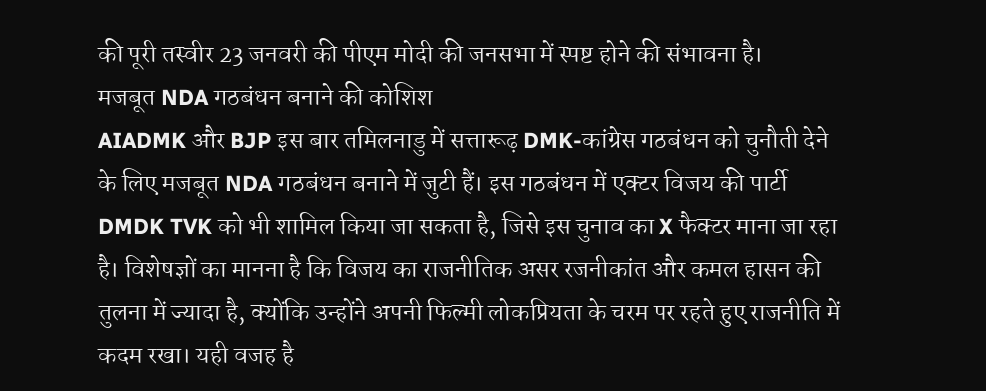की पूरी तस्वीर 23 जनवरी की पीएम मोदी की जनसभा में स्पष्ट होने की संभावना है।
मजबूत NDA गठबंधन बनाने की कोशिश
AIADMK और BJP इस बार तमिलनाडु में सत्तारूढ़ DMK-कांग्रेस गठबंधन को चुनौती देने के लिए मजबूत NDA गठबंधन बनाने में जुटी हैं। इस गठबंधन में एक्टर विजय की पार्टी DMDK TVK को भी शामिल किया जा सकता है, जिसे इस चुनाव का X फैक्टर माना जा रहा है। विशेषज्ञों का मानना है कि विजय का राजनीतिक असर रजनीकांत और कमल हासन की तुलना में ज्यादा है, क्योंकि उन्होंने अपनी फिल्मी लोकप्रियता के चरम पर रहते हुए राजनीति में कदम रखा। यही वजह है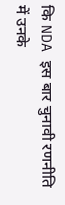कि NDA इस बार चुनावी रणनीति में उनके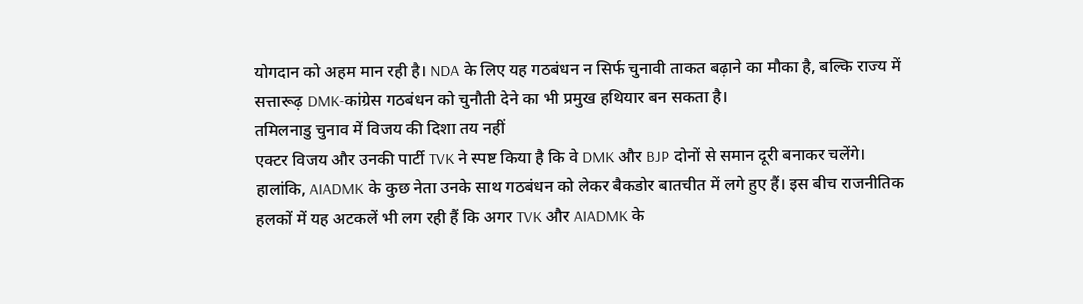योगदान को अहम मान रही है। NDA के लिए यह गठबंधन न सिर्फ चुनावी ताकत बढ़ाने का मौका है, बल्कि राज्य में सत्तारूढ़ DMK-कांग्रेस गठबंधन को चुनौती देने का भी प्रमुख हथियार बन सकता है।
तमिलनाडु चुनाव में विजय की दिशा तय नहीं
एक्टर विजय और उनकी पार्टी TVK ने स्पष्ट किया है कि वे DMK और BJP दोनों से समान दूरी बनाकर चलेंगे। हालांकि, AIADMK के कुछ नेता उनके साथ गठबंधन को लेकर बैकडोर बातचीत में लगे हुए हैं। इस बीच राजनीतिक हलकों में यह अटकलें भी लग रही हैं कि अगर TVK और AIADMK के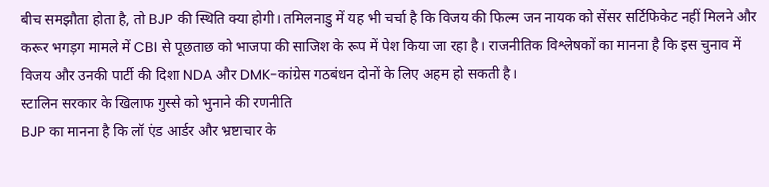बीच समझौता होता है, तो BJP की स्थिति क्या होगी। तमिलनाडु में यह भी चर्चा है कि विजय की फिल्म जन नायक को सेंसर सर्टिफिकेट नहीं मिलने और करूर भगड़ग मामले में CBI से पूछताछ को भाजपा की साजिश के रूप में पेश किया जा रहा है। राजनीतिक विश्लेषकों का मानना है कि इस चुनाव में विजय और उनकी पार्टी की दिशा NDA और DMK-कांग्रेस गठबंधन दोनों के लिए अहम हो सकती है।
स्टालिन सरकार के खिलाफ गुस्से को भुनाने की रणनीति
BJP का मानना है कि लॉ एंड आर्डर और भ्रष्टाचार के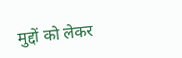मुद्दों को लेकर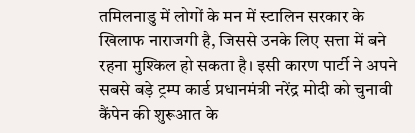तमिलनाडु में लोगों के मन में स्टालिन सरकार के खिलाफ नाराजगी है, जिससे उनके लिए सत्ता में बने रहना मुश्किल हो सकता है। इसी कारण पार्टी ने अपने सबसे बड़े ट्रम्प कार्ड प्रधानमंत्री नरेंद्र मोदी को चुनावी कैंपेन की शुरूआत के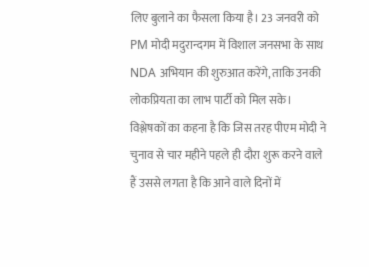लिए बुलाने का फैसला किया है। 23 जनवरी को PM मोदी मदुरान्दगम में विशाल जनसभा के साथ NDA अभियान की शुरुआत करेंगे, ताकि उनकी लोकप्रियता का लाभ पार्टी को मिल सके। विश्लेषकों का कहना है कि जिस तरह पीएम मोदी ने चुनाव से चार महीने पहले ही दौरा शुरू करने वाले हैं उससे लगता है कि आने वाले दिनों में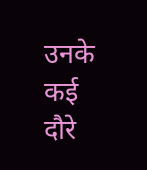उनके कई दौरे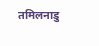तमिलनाडु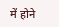में होने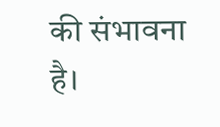की संभावना है।